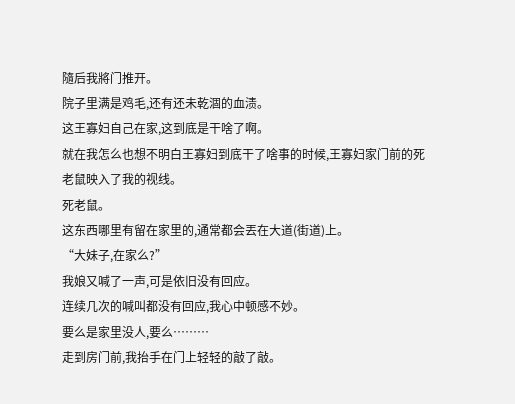隨后我將门推开。
院子里满是鸡毛,还有还未乾涸的血渍。
这王寡妇自己在家,这到底是干啥了啊。
就在我怎么也想不明白王寡妇到底干了啥事的时候,王寡妇家门前的死老鼠映入了我的视线。
死老鼠。
这东西哪里有留在家里的,通常都会丟在大道(街道)上。
“大妹子,在家么?”
我娘又喊了一声,可是依旧没有回应。
连续几次的喊叫都没有回应,我心中顿感不妙。
要么是家里没人,要么………
走到房门前,我抬手在门上轻轻的敲了敲。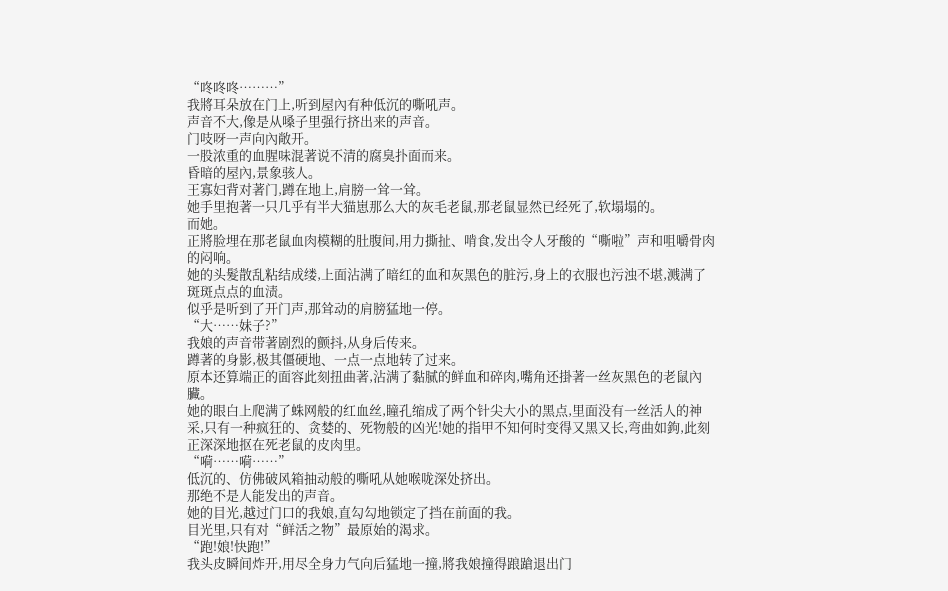“咚咚咚………”
我將耳朵放在门上,听到屋內有种低沉的嘶吼声。
声音不大,像是从嗓子里强行挤出来的声音。
门吱呀一声向內敞开。
一股浓重的血腥味混著说不清的腐臭扑面而来。
昏暗的屋內,景象骇人。
王寡妇背对著门,蹲在地上,肩膀一耸一耸。
她手里抱著一只几乎有半大猫崽那么大的灰毛老鼠,那老鼠显然已经死了,软塌塌的。
而她。
正將脸埋在那老鼠血肉模糊的肚腹间,用力撕扯、啃食,发出令人牙酸的“嘶啦”声和咀嚼骨肉的闷响。
她的头髮散乱粘结成缕,上面沾满了暗红的血和灰黑色的脏污,身上的衣服也污浊不堪,溅满了斑斑点点的血渍。
似乎是听到了开门声,那耸动的肩膀猛地一停。
“大……妹子?”
我娘的声音带著剧烈的颤抖,从身后传来。
蹲著的身影,极其僵硬地、一点一点地转了过来。
原本还算端正的面容此刻扭曲著,沾满了黏腻的鲜血和碎肉,嘴角还掛著一丝灰黑色的老鼠內臟。
她的眼白上爬满了蛛网般的红血丝,瞳孔缩成了两个针尖大小的黑点,里面没有一丝活人的神采,只有一种疯狂的、贪婪的、死物般的凶光!她的指甲不知何时变得又黑又长,弯曲如鉤,此刻正深深地抠在死老鼠的皮肉里。
“嗬……嗬……”
低沉的、仿佛破风箱抽动般的嘶吼从她喉咙深处挤出。
那绝不是人能发出的声音。
她的目光,越过门口的我娘,直勾勾地锁定了挡在前面的我。
目光里,只有对“鲜活之物”最原始的渴求。
“跑!娘!快跑!”
我头皮瞬间炸开,用尽全身力气向后猛地一撞,將我娘撞得踉蹌退出门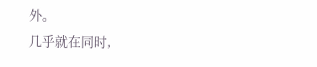外。
几乎就在同时,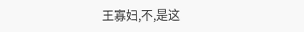王寡妇,不,是这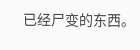已经尸变的东西。